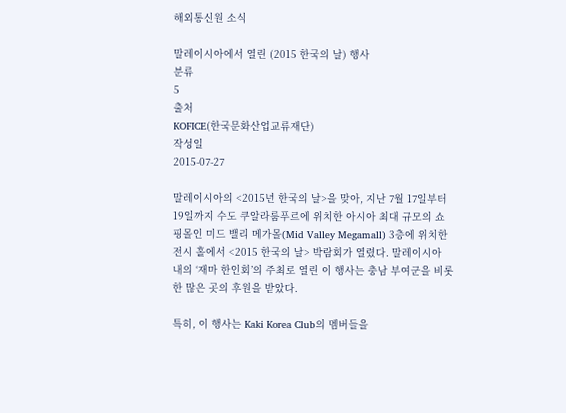해외통신원 소식

말레이시아에서 열린 (2015 한국의 날) 행사
분류
5
출처
KOFICE(한국문화산업교류재단)
작성일
2015-07-27

말레이시아의 <2015년 한국의 날>을 맞아, 지난 7월 17일부터 19일까지 수도 쿠알라룸푸르에 위치한 아시아 최대 규모의 쇼핑몰인 미드 밸리 메가몰(Mid Valley Megamall) 3층에 위치한 전시 홀에서 <2015 한국의 날> 박람회가 열렸다. 말레이시아 내의 ‘재마 한인회’의 주최로 열린 이 행사는 충남 부여군을 비롯한 많은 곳의 후원을 받았다.

특히, 이 행사는 Kaki Korea Club의 멤버들을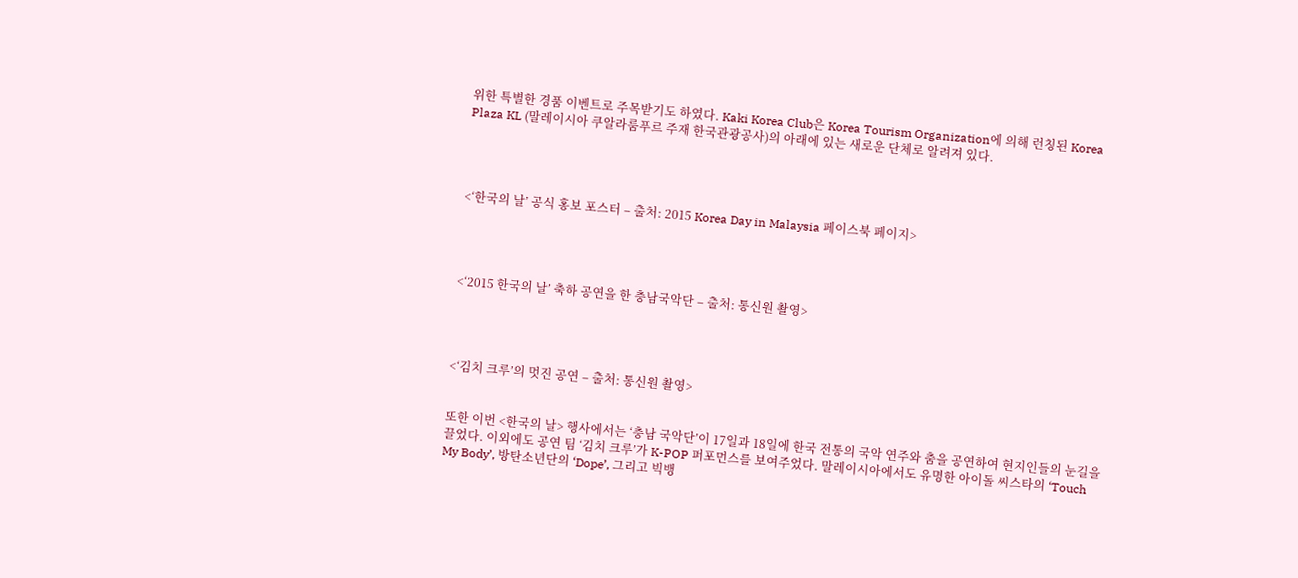위한 특별한 경품 이벤트로 주목받기도 하였다. Kaki Korea Club은 Korea Tourism Organization에 의해 런칭된 Korea Plaza KL (말레이시아 쿠알라룸푸르 주재 한국관광공사)의 아래에 있는 새로운 단체로 알려져 있다.




<‘한국의 날’ 공식 홍보 포스터 – 출처: 2015 Korea Day in Malaysia 페이스북 페이지>




<‘2015 한국의 날’ 축하 공연을 한 충남국악단 – 출처: 통신원 촬영>




<‘김치 크루’의 멋진 공연 – 출처: 통신원 촬영>


또한 이번 <한국의 날> 행사에서는 ‘충남 국악단’이 17일과 18일에 한국 전통의 국악 연주와 춤을 공연하여 현지인들의 눈길을 끌었다. 이외에도 공연 팀 ‘김치 크루’가 K-POP 퍼포먼스를 보여주었다. 말레이시아에서도 유명한 아이돌 씨스타의 ‘Touch My Body’, 방탄소년단의 ‘Dope’, 그리고 빅뱅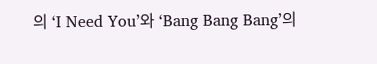의 ‘I Need You’와 ‘Bang Bang Bang’의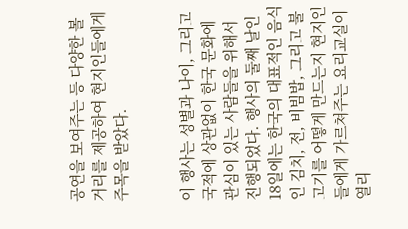공연을 보여주는 등 다양한 볼거리를 제공하여 현지인들에게 주목을 받았다.


이 행사는 성별과 나이, 그리고 국적에 상관없이 한국 문화에 관심이 있는 사람들을 위해서 진행되었다. 행사의 둘째 날인 18일에는 한국의 대표적인 음식인 김치, 전, 비빔밥, 그리고 불고기를 어떻게 만드는지 현지인들에게 가르쳐주는 요리교실이 열리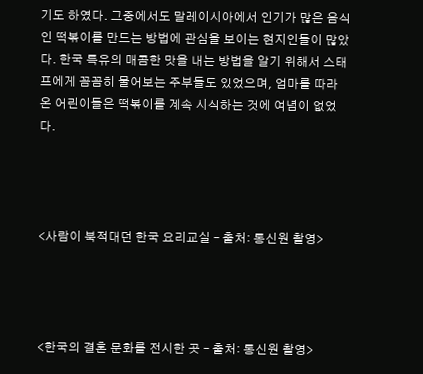기도 하였다. 그중에서도 말레이시아에서 인기가 많은 음식인 떡볶이를 만드는 방법에 관심을 보이는 현지인들이 많았다. 한국 특유의 매콤한 맛을 내는 방법을 알기 위해서 스태프에게 꼼꼼히 물어보는 주부들도 있었으며, 엄마를 따라 온 어린이들은 떡볶이를 계속 시식하는 것에 여념이 없었다.




<사람이 북적대던 한국 요리교실 – 출처: 통신원 촬영>




<한국의 결혼 문화를 전시한 곳 – 출처: 통신원 촬영>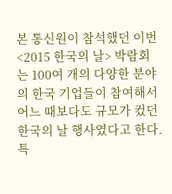본 통신원이 참석했던 이번 <2015 한국의 날> 박람회는 100여 개의 다양한 분야의 한국 기업들이 참여해서 어느 때보다도 규모가 컸던 한국의 날 행사였다고 한다. 특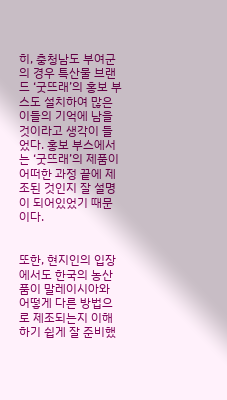히, 충청남도 부여군의 경우 특산물 브랜드 ‘굿뜨래’의 홍보 부스도 설치하여 많은 이들의 기억에 남을 것이라고 생각이 들었다. 홍보 부스에서는 ‘굿뜨래’의 제품이 어떠한 과정 끝에 제조된 것인지 잘 설명이 되어있었기 때문이다.


또한, 현지인의 입장에서도 한국의 농산품이 말레이시아와 어떻게 다른 방법으로 제조되는지 이해하기 쉽게 잘 준비했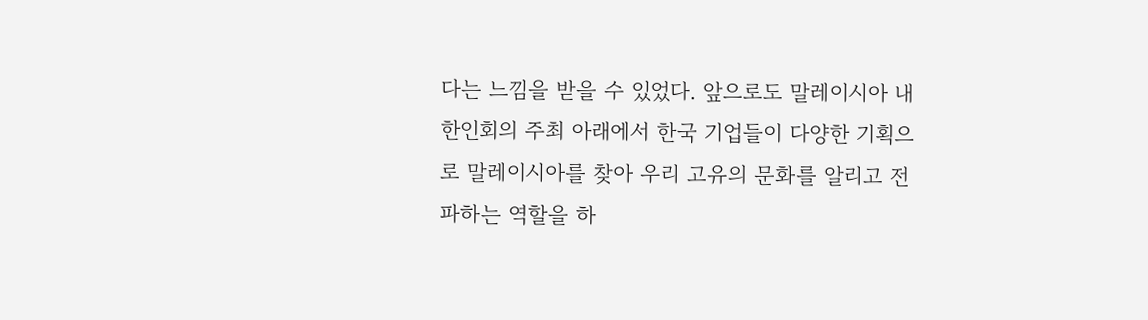다는 느낌을 받을 수 있었다. 앞으로도 말레이시아 내 한인회의 주최 아래에서 한국 기업들이 다양한 기획으로 말레이시아를 찾아 우리 고유의 문화를 알리고 전파하는 역할을 하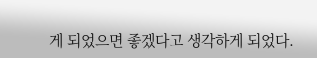게 되었으면 좋겠다고 생각하게 되었다.